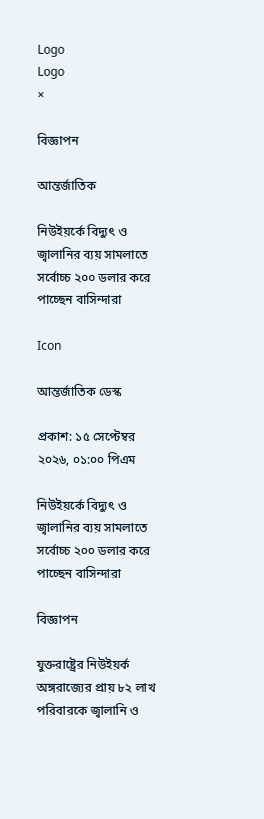Logo
Logo
×

বিজ্ঞাপন

আন্তর্জাতিক

নিউইয়র্কে বিদ্যুৎ ও জ্বালানির ব্যয় সামলাতে সর্বোচ্চ ২০০ ডলার করে পাচ্ছেন বাসিন্দারা

Icon

আন্তর্জাতিক ডেস্ক

প্রকাশ: ১৫ সেপ্টেম্বর ২০২৬, ০১:০০ পিএম

নিউইয়র্কে বিদ্যুৎ ও জ্বালানির ব্যয় সামলাতে সর্বোচ্চ ২০০ ডলার করে পাচ্ছেন বাসিন্দারা

বিজ্ঞাপন

যুক্তরাষ্ট্রের নিউইয়র্ক অঙ্গরাজ্যের প্রায় ৮২ লাখ পরিবারকে জ্বালানি ও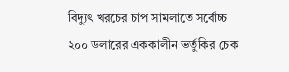বিদ্যুৎ খরচের চাপ সামলাতে সর্বোচ্চ ২০০ ডলারের এককালীন ভর্তুকির চেক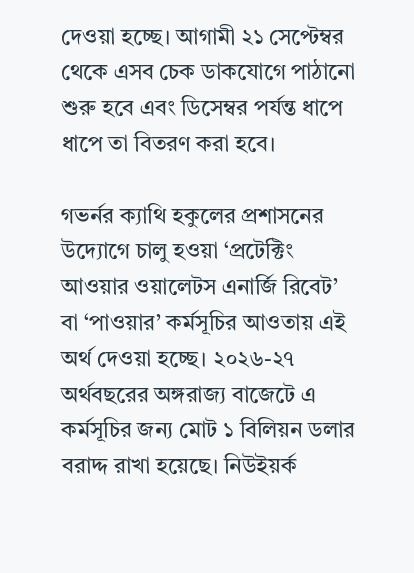দেওয়া হচ্ছে। আগামী ২১ সেপ্টেম্বর থেকে এসব চেক ডাকযোগে পাঠানো শুরু হবে এবং ডিসেম্বর পর্যন্ত ধাপে ধাপে তা বিতরণ করা হবে।

গভর্নর ক্যাথি হকুলের প্রশাসনের উদ্যোগে চালু হওয়া ‘প্রটেক্টিং আওয়ার ওয়ালেটস এনার্জি রিবেট’ বা ‘পাওয়ার’ কর্মসূচির আওতায় এই অর্থ দেওয়া হচ্ছে। ২০২৬-২৭ অর্থবছরের অঙ্গরাজ্য বাজেটে এ কর্মসূচির জন্য মোট ১ বিলিয়ন ডলার বরাদ্দ রাখা হয়েছে। নিউইয়র্ক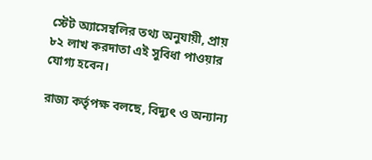স্টেট অ্যাসেম্বলির তথ্য অনুযায়ী, প্রায় ৮২ লাখ করদাতা এই সুবিধা পাওয়ার যোগ্য হবেন।

রাজ্য কর্তৃপক্ষ বলছে, বিদ্যুৎ ও অন্যান্য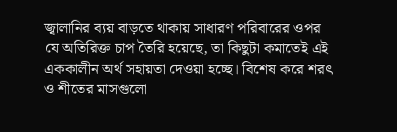জ্বালানির ব্যয় বাড়তে থাকায় সাধারণ পরিবারের ওপর যে অতিরিক্ত চাপ তৈরি হয়েছে, তা কিছুটা কমাতেই এই এককালীন অর্থ সহায়তা দেওয়া হচ্ছে। বিশেষ করে শরৎ ও শীতের মাসগুলো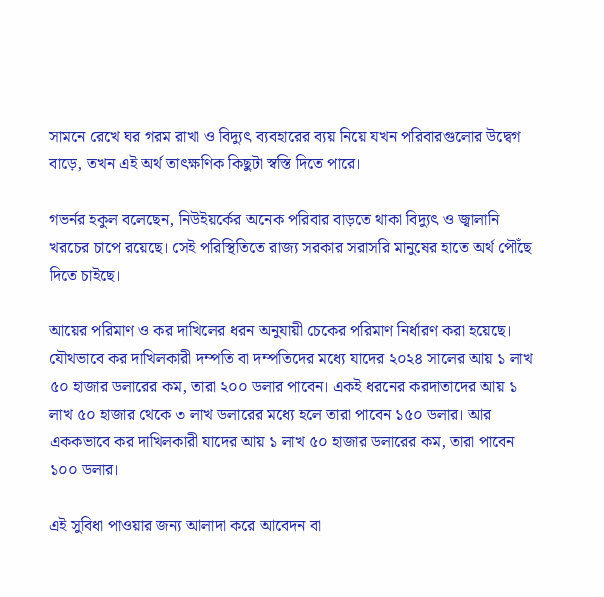সামনে রেখে ঘর গরম রাখা ও বিদ্যুৎ ব্যবহারের ব্যয় নিয়ে যখন পরিবারগুলোর উদ্বেগ বাড়ে, তখন এই অর্থ তাৎক্ষণিক কিছুটা স্বস্তি দিতে পারে।

গভর্নর হকুল বলেছেন, নিউইয়র্কের অনেক পরিবার বাড়তে থাকা বিদ্যুৎ ও জ্বালানি খরচের চাপে রয়েছে। সেই পরিস্থিতিতে রাজ্য সরকার সরাসরি মানুষের হাতে অর্থ পৌঁছে দিতে চাইছে।

আয়ের পরিমাণ ও কর দাখিলের ধরন অনুযায়ী চেকের পরিমাণ নির্ধারণ করা হয়েছে। যৌথভাবে কর দাখিলকারী দম্পতি বা দম্পতিদের মধ্যে যাদের ২০২৪ সালের আয় ১ লাখ ৫০ হাজার ডলারের কম, তারা ২০০ ডলার পাবেন। একই ধরনের করদাতাদের আয় ১ লাখ ৫০ হাজার থেকে ৩ লাখ ডলারের মধ্যে হলে তারা পাবেন ১৫০ ডলার। আর এককভাবে কর দাখিলকারী যাদের আয় ১ লাখ ৫০ হাজার ডলারের কম, তারা পাবেন ১০০ ডলার।

এই সুবিধা পাওয়ার জন্য আলাদা করে আবেদন বা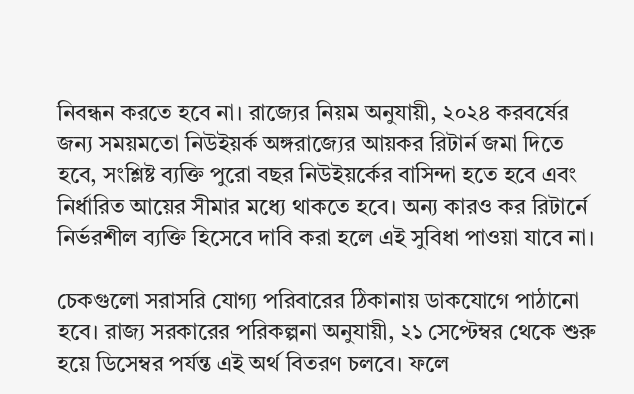নিবন্ধন করতে হবে না। রাজ্যের নিয়ম অনুযায়ী, ২০২৪ করবর্ষের জন্য সময়মতো নিউইয়র্ক অঙ্গরাজ্যের আয়কর রিটার্ন জমা দিতে হবে, সংশ্লিষ্ট ব্যক্তি পুরো বছর নিউইয়র্কের বাসিন্দা হতে হবে এবং নির্ধারিত আয়ের সীমার মধ্যে থাকতে হবে। অন্য কারও কর রিটার্নে নির্ভরশীল ব্যক্তি হিসেবে দাবি করা হলে এই সুবিধা পাওয়া যাবে না।

চেকগুলো সরাসরি যোগ্য পরিবারের ঠিকানায় ডাকযোগে পাঠানো হবে। রাজ্য সরকারের পরিকল্পনা অনুযায়ী, ২১ সেপ্টেম্বর থেকে শুরু হয়ে ডিসেম্বর পর্যন্ত এই অর্থ বিতরণ চলবে। ফলে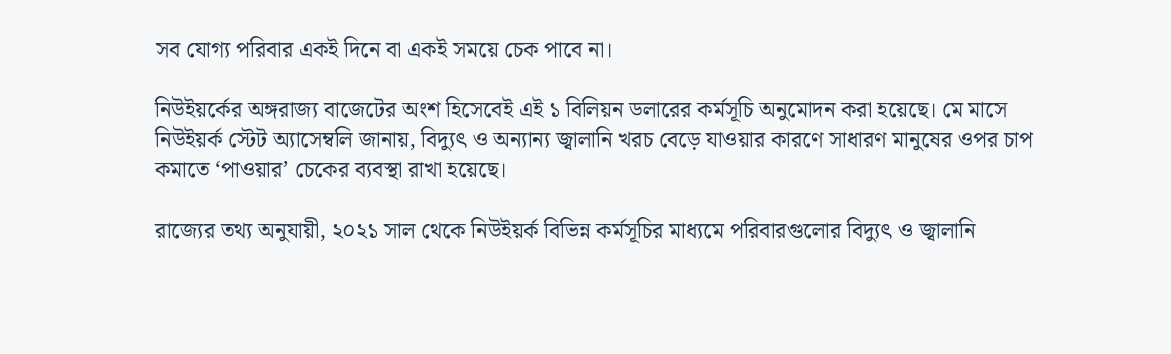সব যোগ্য পরিবার একই দিনে বা একই সময়ে চেক পাবে না।

নিউইয়র্কের অঙ্গরাজ্য বাজেটের অংশ হিসেবেই এই ১ বিলিয়ন ডলারের কর্মসূচি অনুমোদন করা হয়েছে। মে মাসে নিউইয়র্ক স্টেট অ্যাসেম্বলি জানায়, বিদ্যুৎ ও অন্যান্য জ্বালানি খরচ বেড়ে যাওয়ার কারণে সাধারণ মানুষের ওপর চাপ কমাতে ‘পাওয়ার’ চেকের ব্যবস্থা রাখা হয়েছে।

রাজ্যের তথ্য অনুযায়ী, ২০২১ সাল থেকে নিউইয়র্ক বিভিন্ন কর্মসূচির মাধ্যমে পরিবারগুলোর বিদ্যুৎ ও জ্বালানি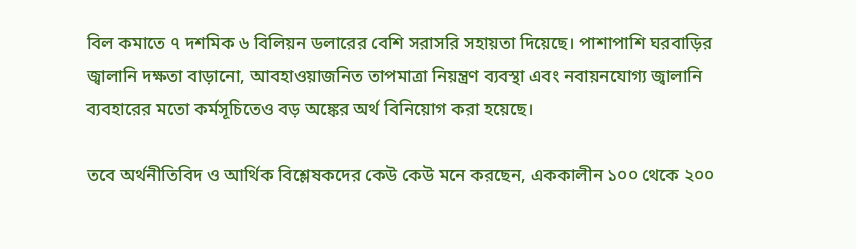বিল কমাতে ৭ দশমিক ৬ বিলিয়ন ডলারের বেশি সরাসরি সহায়তা দিয়েছে। পাশাপাশি ঘরবাড়ির জ্বালানি দক্ষতা বাড়ানো, আবহাওয়াজনিত তাপমাত্রা নিয়ন্ত্রণ ব্যবস্থা এবং নবায়নযোগ্য জ্বালানি ব্যবহারের মতো কর্মসূচিতেও বড় অঙ্কের অর্থ বিনিয়োগ করা হয়েছে।

তবে অর্থনীতিবিদ ও আর্থিক বিশ্লেষকদের কেউ কেউ মনে করছেন, এককালীন ১০০ থেকে ২০০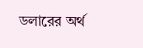ডলারের অর্থ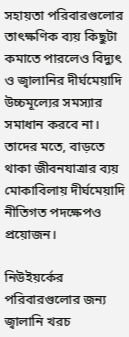সহায়তা পরিবারগুলোর তাৎক্ষণিক ব্যয় কিছুটা কমাতে পারলেও বিদ্যুৎ ও জ্বালানির দীর্ঘমেয়াদি উচ্চমূল্যের সমস্যার সমাধান করবে না। তাদের মতে, বাড়তে থাকা জীবনযাত্রার ব্যয় মোকাবিলায় দীর্ঘমেয়াদি নীতিগত পদক্ষেপও প্রয়োজন।

নিউইয়র্কের পরিবারগুলোর জন্য জ্বালানি খরচ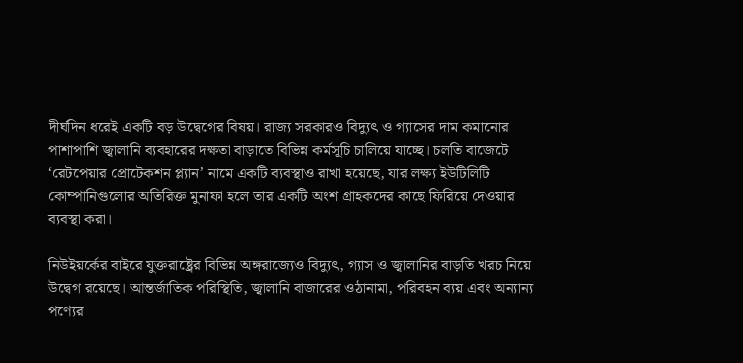দীর্ঘদিন ধরেই একটি বড় উদ্বেগের বিষয়। রাজ্য সরকারও বিদ্যুৎ ও গ্যাসের দাম কমানোর পাশাপাশি জ্বালানি ব্যবহারের দক্ষতা বাড়াতে বিভিন্ন কর্মসূচি চালিয়ে যাচ্ছে। চলতি বাজেটে ‘রেটপেয়ার প্রোটেকশন প্ল্যান’ নামে একটি ব্যবস্থাও রাখা হয়েছে, যার লক্ষ্য ইউটিলিটি কোম্পানিগুলোর অতিরিক্ত মুনাফা হলে তার একটি অংশ গ্রাহকদের কাছে ফিরিয়ে দেওয়ার ব্যবস্থা করা।

নিউইয়র্কের বাইরে যুক্তরাষ্ট্রের বিভিন্ন অঙ্গরাজ্যেও বিদ্যুৎ, গ্যাস ও জ্বালানির বাড়তি খরচ নিয়ে উদ্বেগ রয়েছে। আন্তর্জাতিক পরিস্থিতি, জ্বালানি বাজারের ওঠানামা, পরিবহন ব্যয় এবং অন্যান্য পণ্যের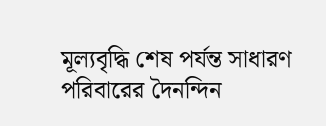মূল্যবৃদ্ধি শেষ পর্যন্ত সাধারণ পরিবারের দৈনন্দিন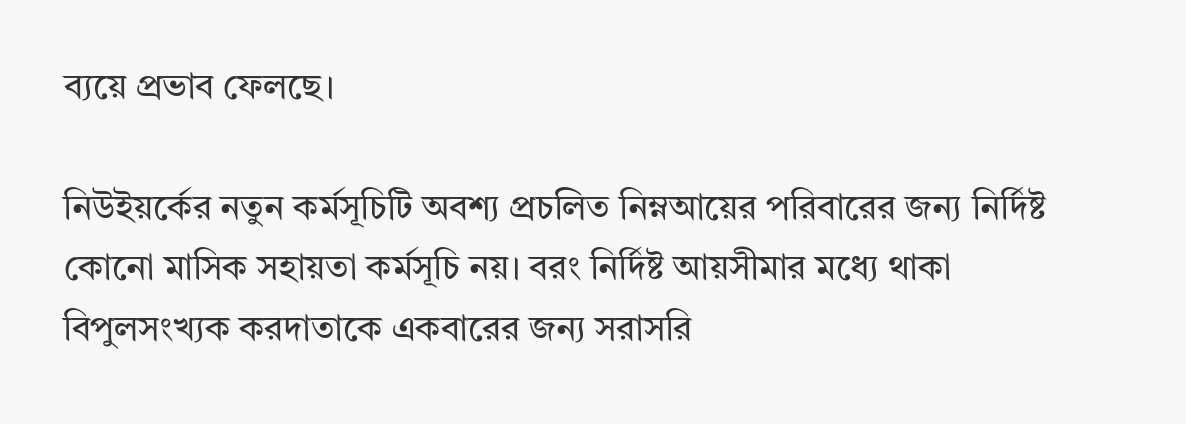ব্যয়ে প্রভাব ফেলছে।

নিউইয়র্কের নতুন কর্মসূচিটি অবশ্য প্রচলিত নিম্নআয়ের পরিবারের জন্য নির্দিষ্ট কোনো মাসিক সহায়তা কর্মসূচি নয়। বরং নির্দিষ্ট আয়সীমার মধ্যে থাকা বিপুলসংখ্যক করদাতাকে একবারের জন্য সরাসরি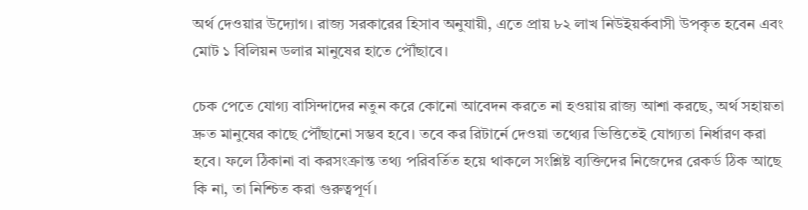অর্থ দেওয়ার উদ্যোগ। রাজ্য সরকারের হিসাব অনুযায়ী, এতে প্রায় ৮২ লাখ নিউইয়র্কবাসী উপকৃত হবেন এবং মোট ১ বিলিয়ন ডলার মানুষের হাতে পৌঁছাবে।

চেক পেতে যোগ্য বাসিন্দাদের নতুন করে কোনো আবেদন করতে না হওয়ায় রাজ্য আশা করছে, অর্থ সহায়তা দ্রুত মানুষের কাছে পৌঁছানো সম্ভব হবে। তবে কর রিটার্নে দেওয়া তথ্যের ভিত্তিতেই যোগ্যতা নির্ধারণ করা হবে। ফলে ঠিকানা বা করসংক্রান্ত তথ্য পরিবর্তিত হয়ে থাকলে সংশ্লিষ্ট ব্যক্তিদের নিজেদের রেকর্ড ঠিক আছে কি না, তা নিশ্চিত করা গুরুত্বপূর্ণ।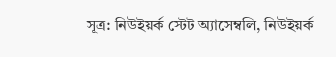সূত্র: নিউইয়র্ক স্টেট অ্যাসেম্বলি, নিউইয়র্ক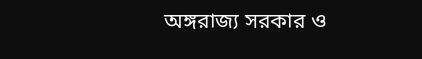অঙ্গরাজ্য সরকার ও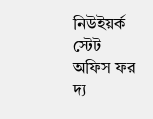নিউইয়র্ক স্টেট অফিস ফর দ্য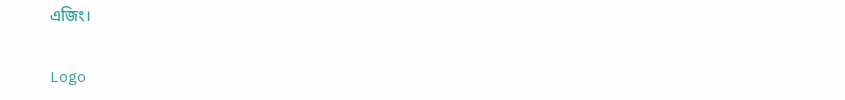এজিং।

Logo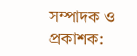সম্পাদক ও প্রকাশক: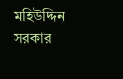মহিউদ্দিন সরকার